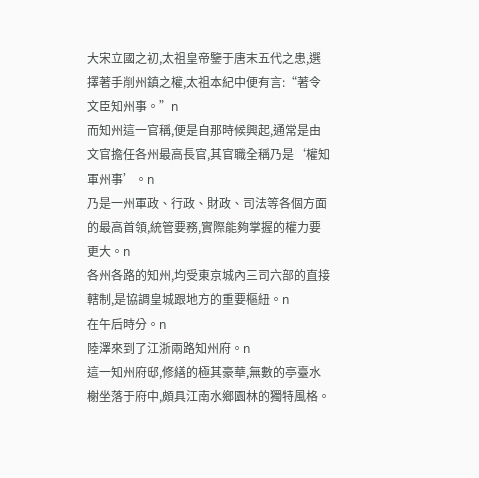大宋立國之初,太祖皇帝鑒于唐末五代之患,選擇著手削州鎮之權,太祖本紀中便有言:“著令文臣知州事。”n
而知州這一官稱,便是自那時候興起,通常是由文官擔任各州最高長官,其官職全稱乃是‘權知軍州事’。n
乃是一州軍政、行政、財政、司法等各個方面的最高首領,統管要務,實際能夠掌握的權力要更大。n
各州各路的知州,均受東京城內三司六部的直接轄制,是協調皇城跟地方的重要樞紐。n
在午后時分。n
陸澤來到了江浙兩路知州府。n
這一知州府邸,修繕的極其豪華,無數的亭臺水榭坐落于府中,頗具江南水鄉園林的獨特風格。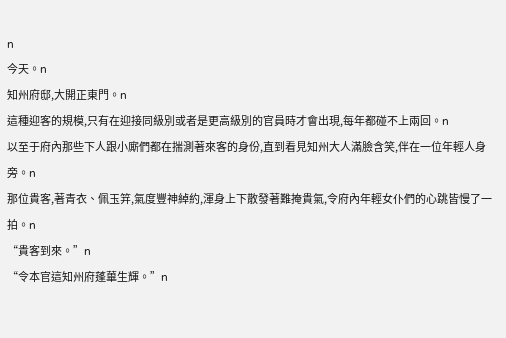n
今天。n
知州府邸,大開正東門。n
這種迎客的規模,只有在迎接同級別或者是更高級別的官員時才會出現,每年都碰不上兩回。n
以至于府內那些下人跟小廝們都在揣測著來客的身份,直到看見知州大人滿臉含笑,伴在一位年輕人身旁。n
那位貴客,著青衣、佩玉笄,氣度豐神綽約,渾身上下散發著難掩貴氣,令府內年輕女仆們的心跳皆慢了一拍。n
“貴客到來。”n
“令本官這知州府蓬蓽生輝。”n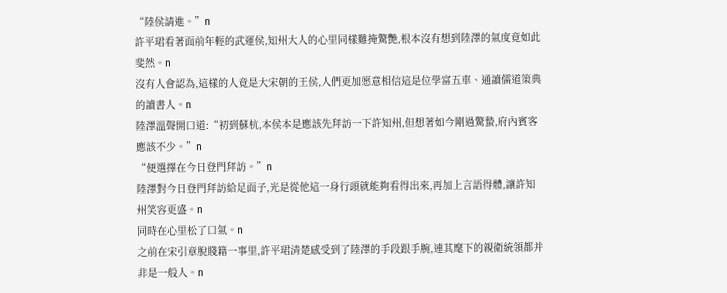“陸侯請進。”n
許平珺看著面前年輕的武運侯,知州大人的心里同樣難掩驚艷,根本沒有想到陸澤的氣度竟如此斐然。n
沒有人會認為,這樣的人竟是大宋朝的王侯,人們更加愿意相信這是位學富五車、通讀儒道策典的讀書人。n
陸澤溫聲開口道:“初到蘇杭,本侯本是應該先拜訪一下許知州,但想著如今剛過驚蟄,府內賓客應該不少。”n
“便選擇在今日登門拜訪。”n
陸澤對今日登門拜訪給足面子,光是從他這一身行頭就能夠看得出來,再加上言語得體,讓許知州笑容更盛。n
同時在心里松了口氣。n
之前在宋引章脫賤籍一事里,許平珺清楚感受到了陸澤的手段跟手腕,連其麾下的親衛統領都并非是一般人。n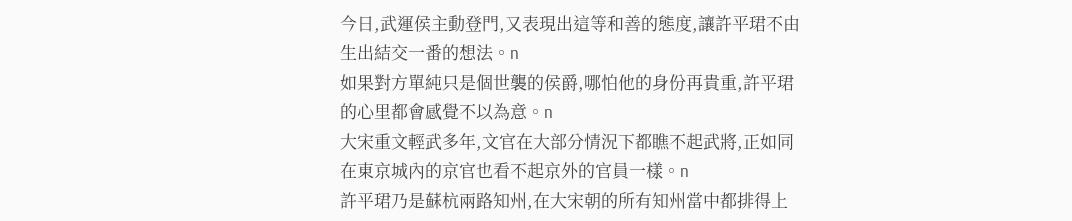今日,武運侯主動登門,又表現出這等和善的態度,讓許平珺不由生出結交一番的想法。n
如果對方單純只是個世襲的侯爵,哪怕他的身份再貴重,許平珺的心里都會感覺不以為意。n
大宋重文輕武多年,文官在大部分情況下都瞧不起武將,正如同在東京城內的京官也看不起京外的官員一樣。n
許平珺乃是蘇杭兩路知州,在大宋朝的所有知州當中都排得上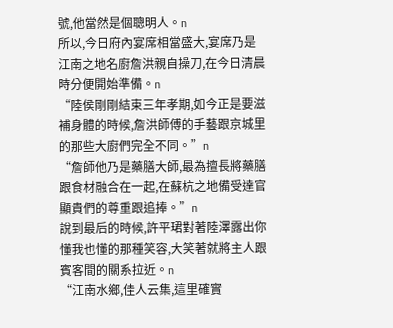號,他當然是個聰明人。n
所以,今日府內宴席相當盛大,宴席乃是江南之地名廚詹洪親自操刀,在今日清晨時分便開始準備。n
“陸侯剛剛結束三年孝期,如今正是要滋補身體的時候,詹洪師傅的手藝跟京城里的那些大廚們完全不同。”n
“詹師他乃是藥膳大師,最為擅長將藥膳跟食材融合在一起,在蘇杭之地備受達官顯貴們的尊重跟追捧。”n
說到最后的時候,許平珺對著陸澤露出你懂我也懂的那種笑容,大笑著就將主人跟賓客間的關系拉近。n
“江南水鄉,佳人云集,這里確實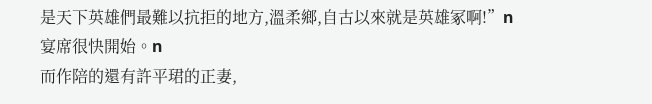是天下英雄們最難以抗拒的地方,溫柔鄉,自古以來就是英雄冢啊!”n
宴席很快開始。n
而作陪的還有許平珺的正妻,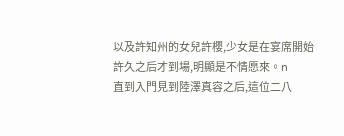以及許知州的女兒許櫻,少女是在宴席開始許久之后才到場,明顯是不情愿來。n
直到入門見到陸澤真容之后,這位二八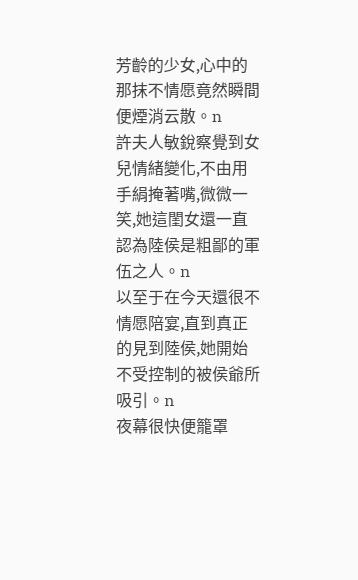芳齡的少女,心中的那抹不情愿竟然瞬間便煙消云散。n
許夫人敏銳察覺到女兒情緒變化,不由用手絹掩著嘴,微微一笑,她這閨女還一直認為陸侯是粗鄙的軍伍之人。n
以至于在今天還很不情愿陪宴,直到真正的見到陸侯,她開始不受控制的被侯爺所吸引。n
夜幕很快便籠罩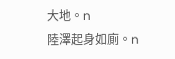大地。n
陸澤起身如廁。n